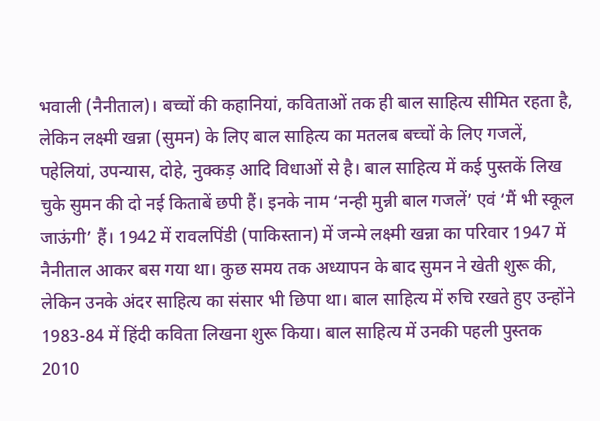भवाली (नैनीताल)। बच्चों की कहानियां, कविताओं तक ही बाल साहित्य सीमित रहता है, लेकिन लक्ष्मी खन्ना (सुमन) के लिए बाल साहित्य का मतलब बच्चों के लिए गजलें, पहेलियां, उपन्यास, दोहे, नुक्कड़ आदि विधाओं से है। बाल साहित्य में कई पुस्तकें लिख चुके सुमन की दो नई किताबें छपी हैं। इनके नाम ‘नन्ही मुन्नी बाल गजलें’ एवं ‘मैं भी स्कूल जाऊंगी’ हैं। 1942 में रावलपिंडी (पाकिस्तान) में जन्मे लक्ष्मी खन्ना का परिवार 1947 में नैनीताल आकर बस गया था। कुछ समय तक अध्यापन के बाद सुमन ने खेती शुरू की, लेकिन उनके अंदर साहित्य का संसार भी छिपा था। बाल साहित्य में रुचि रखते हुए उन्होंने 1983-84 में हिंदी कविता लिखना शुरू किया। बाल साहित्य में उनकी पहली पुस्तक 2010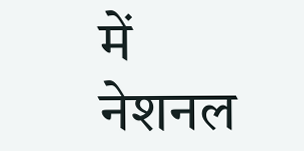में नेशनल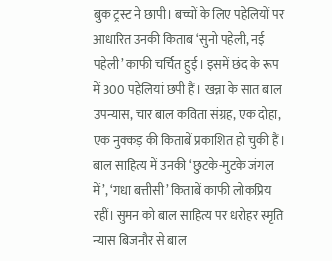बुक ट्रस्ट ने छापी। बच्चों के लिए पहेलियों पर आधारित उनकी किताब ‘सुनो पहेली, नई पहेली’ काफी चर्चित हुई। इसमें छंद के रूप में 300 पहेलियां छपी हैं। खन्ना के सात बाल उपन्यास, चार बाल कविता संग्रह, एक दोहा, एक नुक्कड़ की किताबें प्रकाशित हो चुकी हैं। बाल साहित्य में उनकी ‘छुटके-मुटके जंगल में’, ‘गधा बत्तीसी’ किताबें काफी लोकप्रिय रहीं। सुमन को बाल साहित्य पर धरोहर स्मृति न्यास बिजनौर से बाल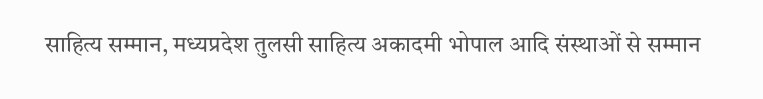साहित्य सम्मान, मध्यप्रदेश तुलसी साहित्य अकादमी भोपाल आदि संस्थाओं से सम्मान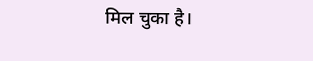मिल चुका है।